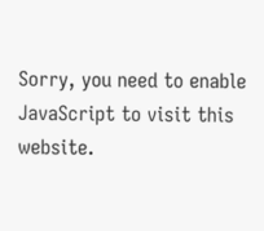Sorry, you need to enable JavaScript to visit this website.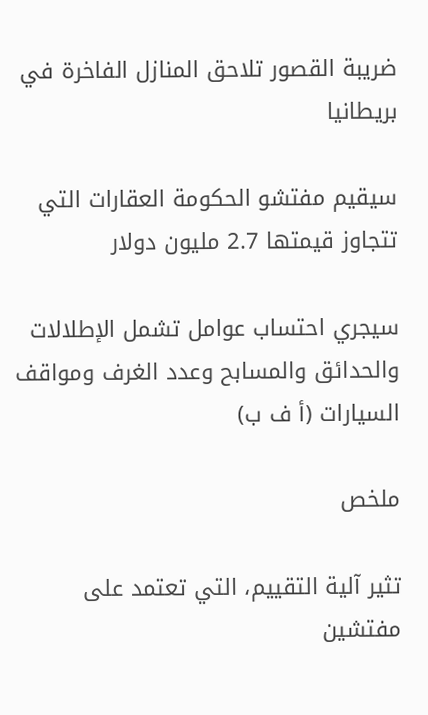ضريبة القصور تلاحق المنازل الفاخرة في بريطانيا

سيقيم مفتشو الحكومة العقارات التي تتجاوز قيمتها 2.7 مليون دولار

سيجري احتساب عوامل تشمل الإطلالات والحدائق والمسابح وعدد الغرف ومواقف السيارات (أ ف ب)

ملخص

تثير آلية التقييم، التي تعتمد على مفتشين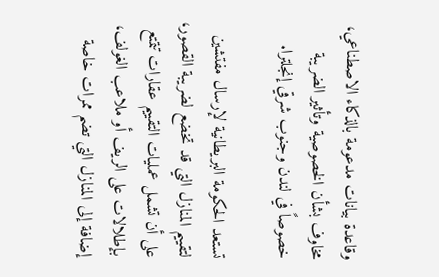وقاعدة بيانات مدعومة بالذكاء الاصطناعي، مخاوف بشأن الخصوصية وتأثير الضريبة خصوصاً في لندن وجنوب شرقي إنجلترا.

تستعد الحكومة البريطانية لإرسال مفتشين لتقييم المنازل التي قد تخضع لضريبة القصور، على أن تشمل عمليات التقييم عقارات تتمتع بإطلالات على الريف أو ملاعب الغولف، إضافة إلى المنازل التي تضم ممرات خاصة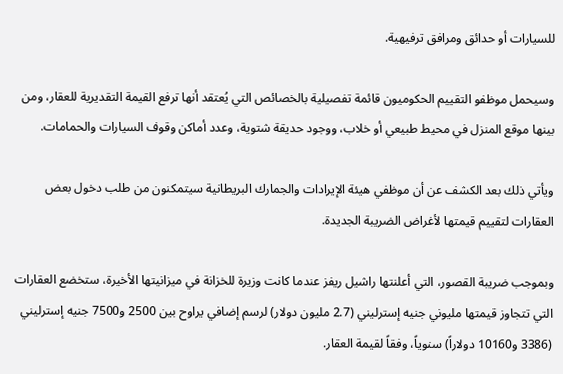للسيارات أو حدائق ومرافق ترفيهية.

وسيحمل موظفو التقييم الحكوميون قائمة تفصيلية بالخصائص التي يُعتقد أنها ترفع القيمة التقديرية للعقار، ومن بينها موقع المنزل في محيط طبيعي أو خلاب، ووجود حديقة شتوية، وعدد أماكن وقوف السيارات والحمامات.

ويأتي ذلك بعد الكشف عن أن موظفي هيئة الإيرادات والجمارك البريطانية سيتمكنون من طلب دخول بعض العقارات لتقييم قيمتها لأغراض الضريبة الجديدة.

وبموجب ضريبة القصور، التي أعلنتها راشيل ريفز عندما كانت وزيرة للخزانة في ميزانيتها الأخيرة، ستخضع العقارات التي تتجاوز قيمتها مليوني جنيه إسترليني (2.7 مليون دولار) لرسم إضافي يراوح بين 2500 و7500 جنيه إسترليني (3386 و10160 دولاراً) سنوياً، وفقاً لقيمة العقار.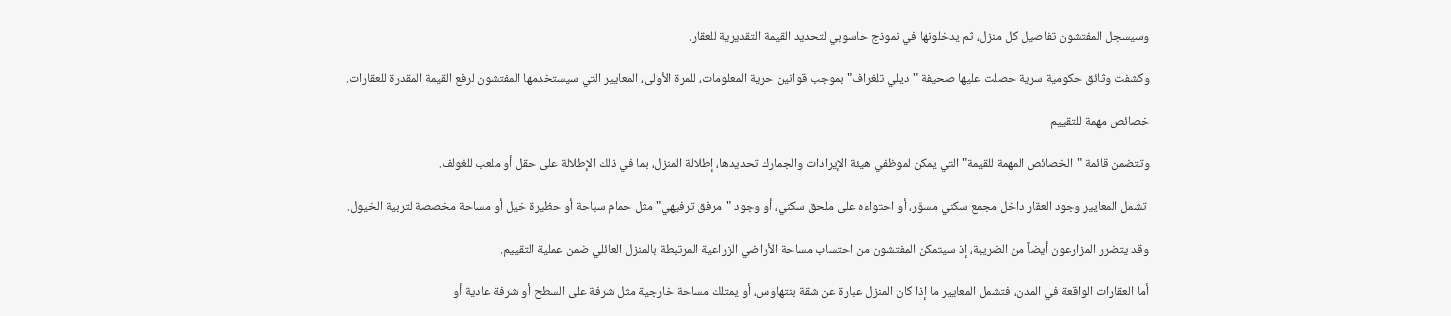وسيسجل المفتشون تفاصيل كل منزل، ثم يدخلونها في نموذج حاسوبي لتحديد القيمة التقديرية للعقار.

وكشفت وثائق حكومية سرية حصلت عليها صحيفة "ديلي تلغراف" بموجب قوانين حرية المعلومات، للمرة الأولى، المعايير التي سيستخدمها المفتشون لرفع القيمة المقدرة للعقارات.

خصائص مهمة للتقييم

وتتضمن قائمة "الخصائص المهمة للقيمة" التي يمكن لموظفي هيئة الإيرادات والجمارك تحديدها، إطلالة المنزل، بما في ذلك الإطلالة على حقل أو ملعب للغولف.

 تشمل المعايير وجود العقار داخل مجمع سكني مسوّر، أو احتواءه على ملحق سكني، أو وجود "مرفق ترفيهي" مثل حمام سباحة أو حظيرة خيل أو مساحة مخصصة لتربية الخيول.

وقد يتضرر المزارعون أيضاً من الضريبة، إذ سيتمكن المفتشون من احتساب مساحة الأراضي الزراعية المرتبطة بالمنزل العائلي ضمن عملية التقييم.

أما العقارات الواقعة في المدن، فتشمل المعايير ما إذا كان المنزل عبارة عن شقة بنتهاوس، أو يمتلك مساحة خارجية مثل شرفة على السطح أو شرفة عادية أو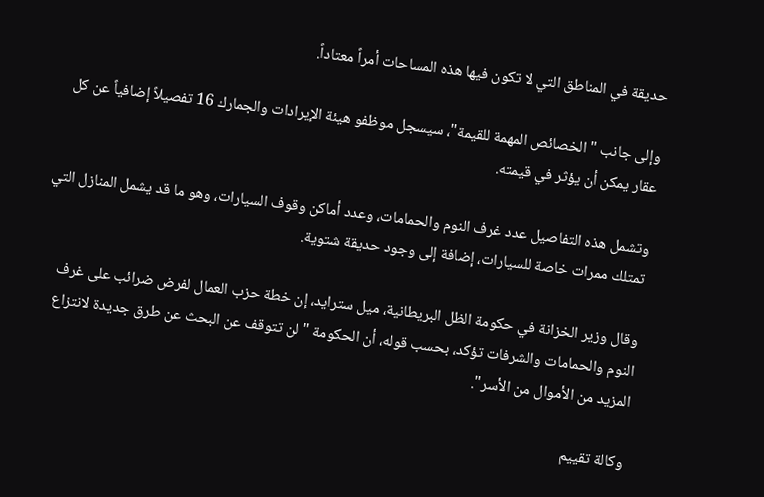حديقة في المناطق التي لا تكون فيها هذه المساحات أمراً معتاداً.

وإلى جانب "الخصائص المهمة للقيمة"، سيسجل موظفو هيئة الإيرادات والجمارك 16 تفصيلاً إضافياً عن كل عقار يمكن أن يؤثر في قيمته.

وتشمل هذه التفاصيل عدد غرف النوم والحمامات، وعدد أماكن وقوف السيارات، وهو ما قد يشمل المنازل التي تمتلك ممرات خاصة للسيارات، إضافة إلى وجود حديقة شتوية.

وقال وزير الخزانة في حكومة الظل البريطانية، ميل سترايد، إن خطة حزب العمال لفرض ضرائب على غرف النوم والحمامات والشرفات تؤكد، بحسب قوله، أن الحكومة "لن تتوقف عن البحث عن طرق جديدة لانتزاع المزيد من الأموال من الأسر".

وكالة تقييم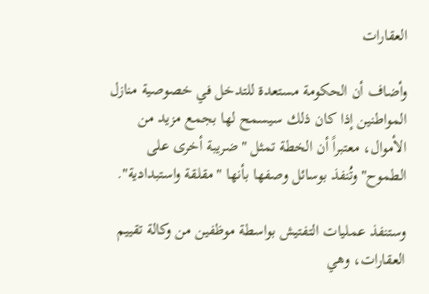العقارات

وأضاف أن الحكومة مستعدة للتدخل في خصوصية منازل المواطنين إذا كان ذلك سيسمح لها بجمع مزيد من الأموال، معتبراً أن الخطة تمثل "ضريبة أخرى على الطموح"وتُنفذ بوسائل وصفها بأنها "مقلقة واستبدادية".

وستنفذ عمليات التفتيش بواسطة موظفين من وكالة تقييم العقارات، وهي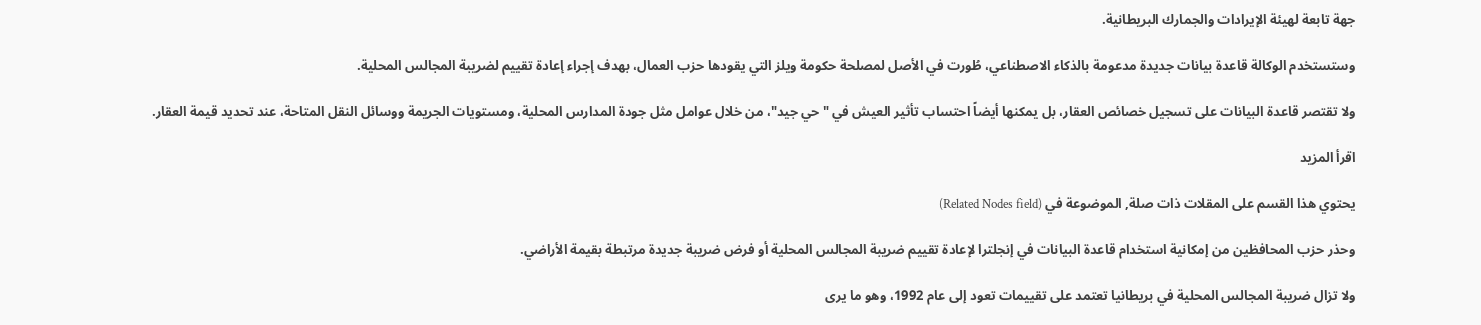جهة تابعة لهيئة الإيرادات والجمارك البريطانية.

وستستخدم الوكالة قاعدة بيانات جديدة مدعومة بالذكاء الاصطناعي، طُورت في الأصل لمصلحة حكومة ويلز التي يقودها حزب العمال، بهدف إجراء إعادة تقييم لضريبة المجالس المحلية.

ولا تقتصر قاعدة البيانات على تسجيل خصائص العقار، بل يمكنها أيضاً احتساب تأثير العيش في "حي جيد"، من خلال عوامل مثل جودة المدارس المحلية، ومستويات الجريمة ووسائل النقل المتاحة، عند تحديد قيمة العقار.

اقرأ المزيد

يحتوي هذا القسم على المقلات ذات صلة, الموضوعة في (Related Nodes field)

وحذر حزب المحافظين من إمكانية استخدام قاعدة البيانات في إنجلترا لإعادة تقييم ضريبة المجالس المحلية أو فرض ضريبة جديدة مرتبطة بقيمة الأراضي.

ولا تزال ضريبة المجالس المحلية في بريطانيا تعتمد على تقييمات تعود إلى عام 1992، وهو ما يرى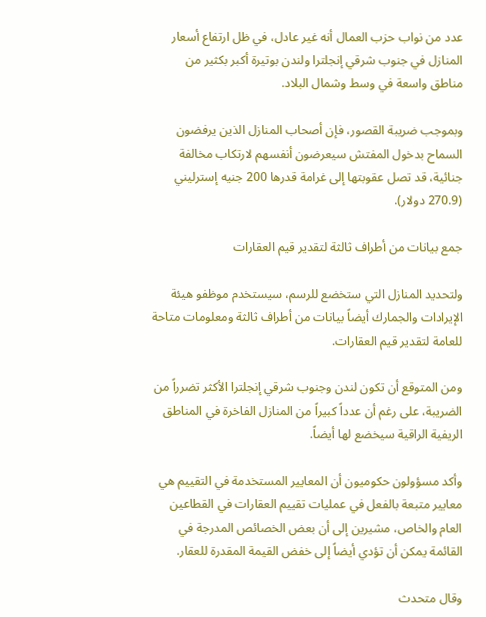عدد من نواب حزب العمال أنه غير عادل، في ظل ارتفاع أسعار المنازل في جنوب شرقي إنجلترا ولندن بوتيرة أكبر بكثير من مناطق واسعة في وسط وشمال البلاد.

وبموجب ضريبة القصور، فإن أصحاب المنازل الذين يرفضون السماح بدخول المفتش سيعرضون أنفسهم لارتكاب مخالفة جنائية، قد تصل عقوبتها إلى غرامة قدرها 200 جنيه إسترليني (270.9 دولار).

جمع بيانات من أطراف ثالثة لتقدير قيم العقارات

ولتحديد المنازل التي ستخضع للرسم، سيستخدم موظفو هيئة الإيرادات والجمارك أيضاً بيانات من أطراف ثالثة ومعلومات متاحة للعامة لتقدير قيم العقارات.

ومن المتوقع أن تكون لندن وجنوب شرقي إنجلترا الأكثر تضرراً من الضريبة، على رغم أن عدداً كبيراً من المنازل الفاخرة في المناطق الريفية الراقية سيخضع لها أيضاً.

وأكد مسؤولون حكوميون أن المعايير المستخدمة في التقييم هي معايير متبعة بالفعل في عمليات تقييم العقارات في القطاعين العام والخاص، مشيرين إلى أن بعض الخصائص المدرجة في القائمة يمكن أن تؤدي أيضاً إلى خفض القيمة المقدرة للعقار.

وقال متحدث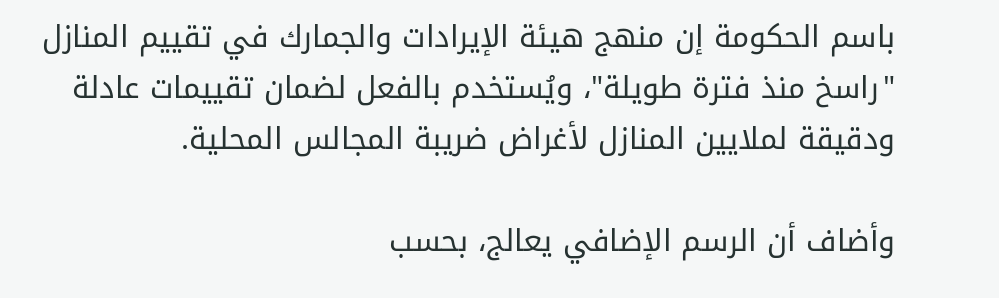باسم الحكومة إن منهج هيئة الإيرادات والجمارك في تقييم المنازل "راسخ منذ فترة طويلة"، ويُستخدم بالفعل لضمان تقييمات عادلة ودقيقة لملايين المنازل لأغراض ضريبة المجالس المحلية.

وأضاف أن الرسم الإضافي يعالج، بحسب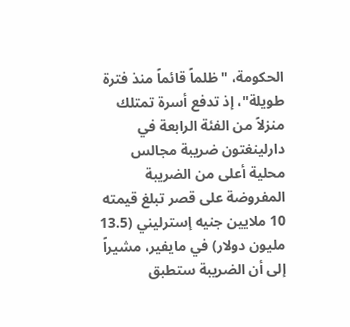الحكومة، "ظلماً قائماً منذ فترة طويلة"، إذ تدفع أسرة تمتلك منزلاً من الفئة الرابعة في دارلينغتون ضريبة مجالس محلية أعلى من الضريبة المفروضة على قصر تبلغ قيمته 10 ملايين جنيه إسترليني (13.5 مليون دولار) في مايفير، مشيراً إلى أن الضريبة ستطبق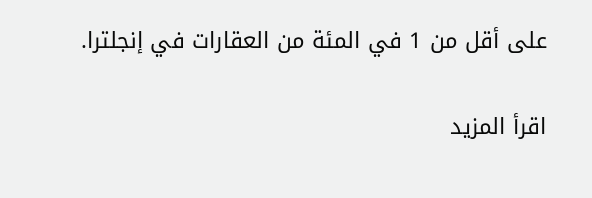على أقل من 1 في المئة من العقارات في إنجلترا.

اقرأ المزيد